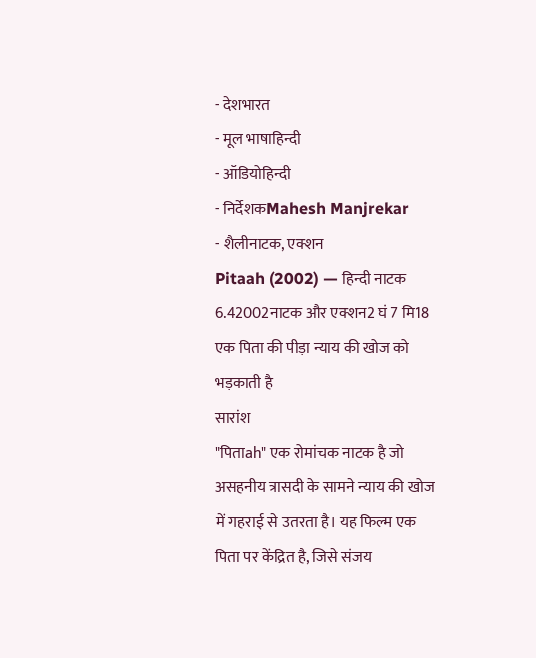- देशभारत
- मूल भाषाहिन्दी
- ऑडियोहिन्दी
- निर्देशकMahesh Manjrekar
- शैलीनाटक, एक्शन
Pitaah (2002) — हिन्दी नाटक
6.42002नाटक और एक्शन2 घं 7 मि18
एक पिता की पीड़ा न्याय की खोज को भड़काती है
सारांश
"पिताah" एक रोमांचक नाटक है जो असहनीय त्रासदी के सामने न्याय की खोज में गहराई से उतरता है। यह फिल्म एक पिता पर केंद्रित है, जिसे संजय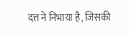दत्त ने निभाया है, जिसकी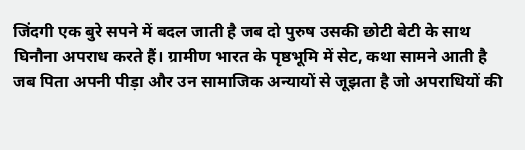जिंदगी एक बुरे सपने में बदल जाती है जब दो पुरुष उसकी छोटी बेटी के साथ घिनौना अपराध करते हैं। ग्रामीण भारत के पृष्ठभूमि में सेट, कथा सामने आती है जब पिता अपनी पीड़ा और उन सामाजिक अन्यायों से जूझता है जो अपराधियों की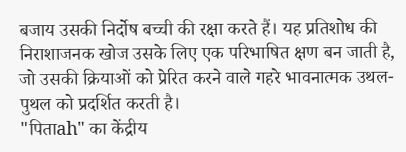बजाय उसकी निर्दोष बच्ची की रक्षा करते हैं। यह प्रतिशोध की निराशाजनक खोज उसके लिए एक परिभाषित क्षण बन जाती है, जो उसकी क्रियाओं को प्रेरित करने वाले गहरे भावनात्मक उथल-पुथल को प्रदर्शित करती है।
"पिताah" का केंद्रीय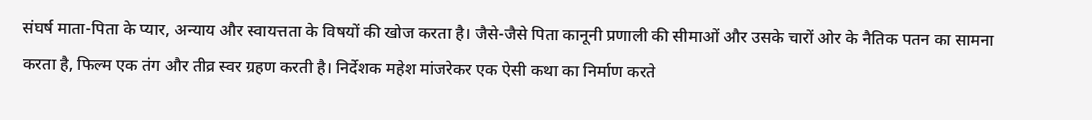संघर्ष माता-पिता के प्यार, अन्याय और स्वायत्तता के विषयों की खोज करता है। जैसे-जैसे पिता कानूनी प्रणाली की सीमाओं और उसके चारों ओर के नैतिक पतन का सामना करता है, फिल्म एक तंग और तीव्र स्वर ग्रहण करती है। निर्देशक महेश मांजरेकर एक ऐसी कथा का निर्माण करते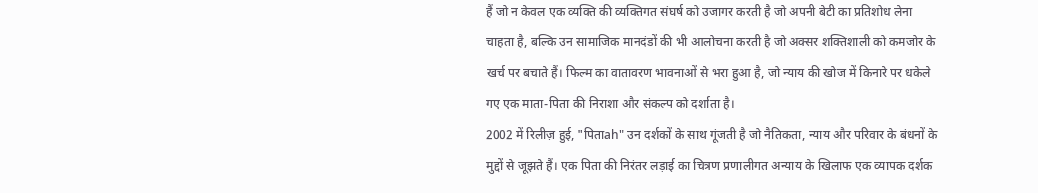हैं जो न केवल एक व्यक्ति की व्यक्तिगत संघर्ष को उजागर करती है जो अपनी बेटी का प्रतिशोध लेना चाहता है, बल्कि उन सामाजिक मानदंडों की भी आलोचना करती है जो अक्सर शक्तिशाली को कमजोर के खर्च पर बचाते हैं। फिल्म का वातावरण भावनाओं से भरा हुआ है, जो न्याय की खोज में किनारे पर धकेले गए एक माता-पिता की निराशा और संकल्प को दर्शाता है।
2002 में रिलीज़ हुई, "पिताah" उन दर्शकों के साथ गूंजती है जो नैतिकता, न्याय और परिवार के बंधनों के मुद्दों से जूझते हैं। एक पिता की निरंतर लड़ाई का चित्रण प्रणालीगत अन्याय के खिलाफ एक व्यापक दर्शक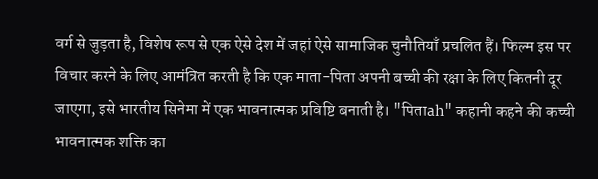वर्ग से जुड़ता है, विशेष रूप से एक ऐसे देश में जहां ऐसे सामाजिक चुनौतियाँ प्रचलित हैं। फिल्म इस पर विचार करने के लिए आमंत्रित करती है कि एक माता-पिता अपनी बच्ची की रक्षा के लिए कितनी दूर जाएगा, इसे भारतीय सिनेमा में एक भावनात्मक प्रविष्टि बनाती है। "पिताah" कहानी कहने की कच्ची भावनात्मक शक्ति का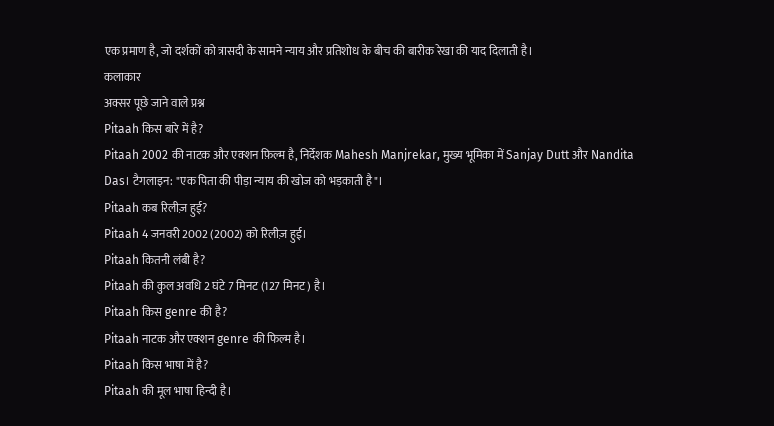एक प्रमाण है, जो दर्शकों को त्रासदी के सामने न्याय और प्रतिशोध के बीच की बारीक रेखा की याद दिलाती है।
कलाकार
अक्सर पूछे जाने वाले प्रश्न
Pitaah किस बारे में है?
Pitaah 2002 की नाटक और एक्शन फ़िल्म है, निर्देशक Mahesh Manjrekar, मुख्य भूमिका में Sanjay Dutt और Nandita Das। टैगलाइन: "एक पिता की पीड़ा न्याय की खोज को भड़काती है"।
Pitaah कब रिलीज़ हुई?
Pitaah 4 जनवरी 2002 (2002) को रिलीज़ हुई।
Pitaah कितनी लंबी है?
Pitaah की कुल अवधि 2 घंटे 7 मिनट (127 मिनट) है।
Pitaah किस genre की है?
Pitaah नाटक और एक्शन genre की फिल्म है।
Pitaah किस भाषा में है?
Pitaah की मूल भाषा हिन्दी है।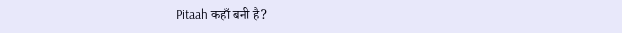Pitaah कहाँ बनी है?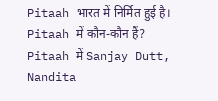Pitaah भारत में निर्मित हुई है।
Pitaah में कौन-कौन हैं?
Pitaah में Sanjay Dutt, Nandita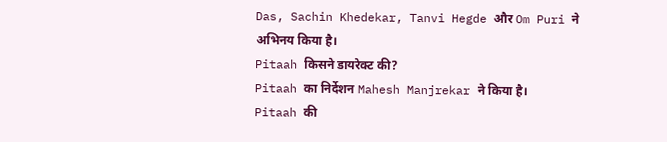Das, Sachin Khedekar, Tanvi Hegde और Om Puri ने अभिनय किया है।
Pitaah किसने डायरेक्ट की?
Pitaah का निर्देशन Mahesh Manjrekar ने किया है।
Pitaah की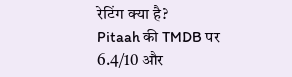रेटिंग क्या है?
Pitaah की TMDB पर 6.4/10 और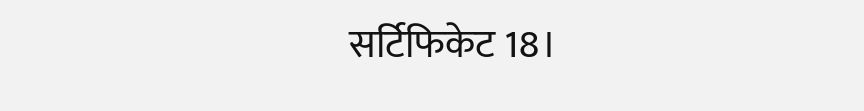सर्टिफिकेट 18।